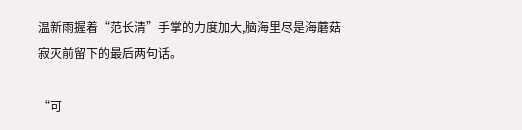温新雨握着“范长清”手掌的力度加大,脑海里尽是海蘑菇寂灭前留下的最后两句话。

“可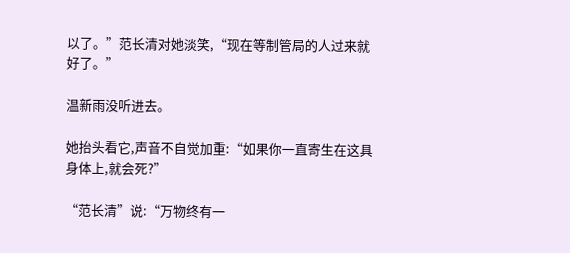以了。”范长清对她淡笑,“现在等制管局的人过来就好了。”

温新雨没听进去。

她抬头看它,声音不自觉加重:“如果你一直寄生在这具身体上,就会死?”

“范长清”说:“万物终有一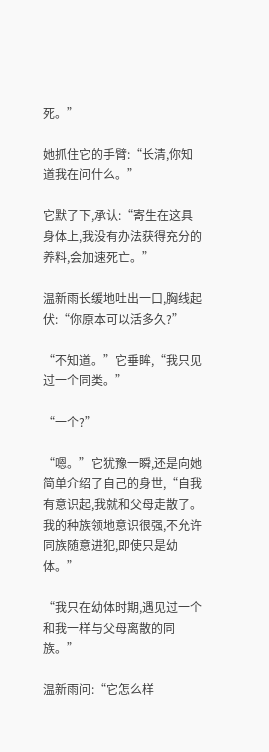死。”

她抓住它的手臂:“长清,你知道我在问什么。”

它默了下,承认:“寄生在这具身体上,我没有办法获得充分的养料,会加速死亡。”

温新雨长缓地吐出一口,胸线起伏:“你原本可以活多久?”

“不知道。”它垂眸,“我只见过一个同类。”

“一个?”

“嗯。”它犹豫一瞬,还是向她简单介绍了自己的身世,“自我有意识起,我就和父母走散了。我的种族领地意识很强,不允许同族随意进犯,即使只是幼体。”

“我只在幼体时期,遇见过一个和我一样与父母离散的同族。”

温新雨问:“它怎么样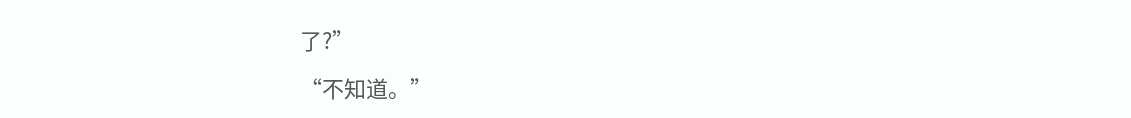了?”

“不知道。”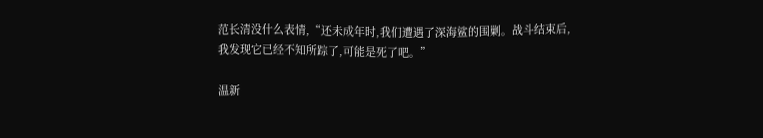范长清没什么表情,“还未成年时,我们遭遇了深海鲨的围剿。战斗结束后,我发现它已经不知所踪了,可能是死了吧。”

温新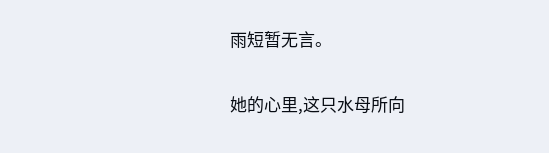雨短暂无言。

她的心里,这只水母所向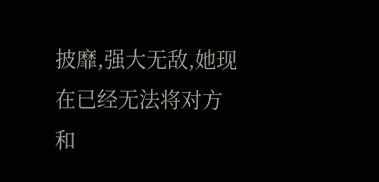披靡,强大无敌,她现在已经无法将对方和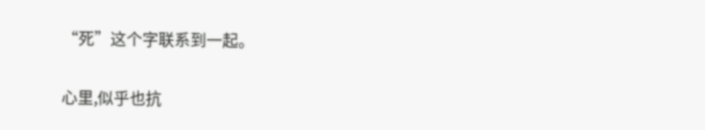“死”这个字联系到一起。

心里,似乎也抗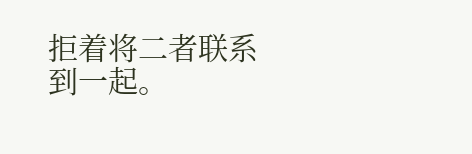拒着将二者联系到一起。